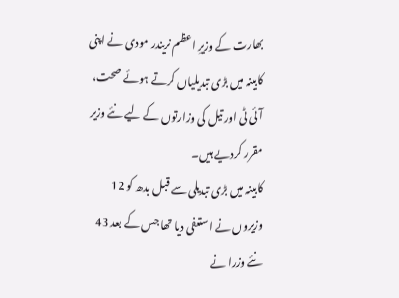بھارت کے وزیرِ اعظم نریندر مودی نے اپنی کابینہ میں بڑی تبدیلیاں کرتے ہوئے صحت، آئی ٹی اور تیل کی وزارتوں کے لیے نئے وزیر مقرر کردیے ہیں۔
کابینہ میں بڑی تبدیلی سے قبل بدھ کو 12 وزیروں نے استعفی دیا تھا جس کے بعد 43 نئے وزرا نے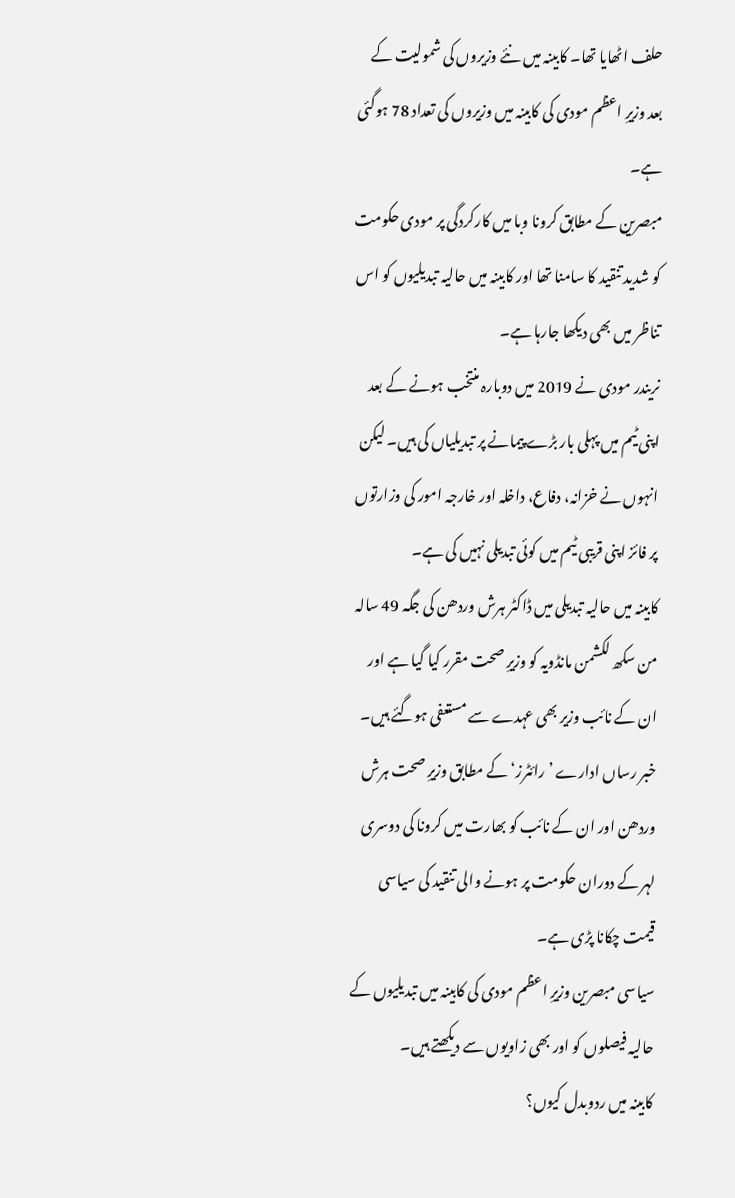حلف اٹھایا تھا۔ کابینہ میں نئے وزیروں کی شمولیت کے بعد وزیرِ اعظم مودی کی کابینہ میں وزیروں کی تعداد 78 ہوگئی ہے۔
مبصرین کے مطابق کرونا وبا میں کارکردگی پر مودی حکومت کو شدید تنقید کا سامنا تھا اور کابینہ میں حالیہ تبدیلیوں کو اس تناظر میں بھی دیکھا جارہا ہے۔
نریندر مودی نے 2019 میں دوبارہ منتخب ہونے کے بعد اپنی ٹیم میں پہلی بار بڑے پیمانے پر تبدیلیاں کی ہیں۔ لیکن انہوں نے خزانہ، دفاع، داخلہ اور خارجہ امور کی وزارتوں پر فائز اپنی قریبی ٹیم میں کوئی تبدیلی نہیں کی ہے۔
کابینہ میں حالیہ تبدیلی میں ڈاکٹر ہرش وردھن کی جگہ 49 سالہ من سکھ لکشمن مانڈویہ کو وزیرِ صحت مقرر کیا گیا ہے اور ان کے نائب وزیر بھی عہدے سے مستعفی ہوگئے ہیں۔
خبر رساں ادارے ’رائٹرز‘ کے مطابق وزیرِ صحت ہرش وردھن اور ان کے نائب کو بھارت میں کرونا کی دوسری لہر کے دوران حکومت پر ہونے والی تنقید کی سیاسی قیمت چکانا پڑی ہے۔
سیاسی مبصرین وزیرِ اعظم مودی کی کابینہ میں تبدیلیوں کے حالیہ فیصلوں کو اور بھی زاویوں سے دیکھتے ہیں۔
کابینہ میں ردوبدل کیوں؟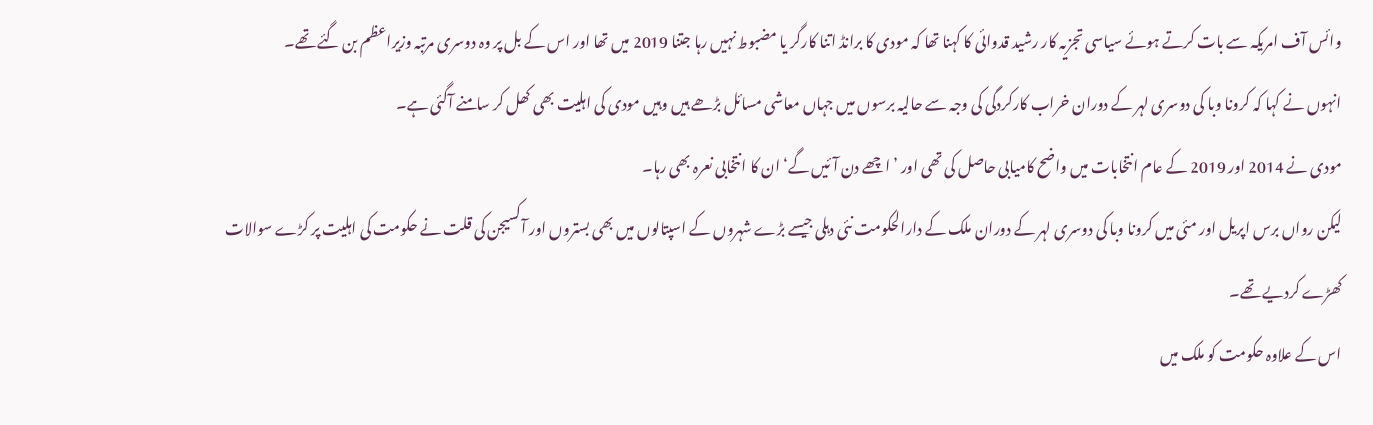وائس آف امریکہ سے بات کرتے ہوئے سیاسی تجزیہ کار رشید قدوائی کا کہنا تھا کہ مودی کا برانڈ اتنا کارگر یا مضبوط نہیں رہا جتنا 2019 میں تھا اور اس کے بل پر وہ دوسری مرتبہ وزیراعظم بن گئے تھے۔
انہوں نے کہا کہ کرونا وبا کی دوسری لہر کے دوران خراب کارکردگی کی وجہ سے حالیہ برسوں میں جہاں معاشی مسائل بڑھے ہیں وہیں مودی کی اہلیت بھی کھل کر سامنے آگئی ہے۔
مودی نے 2014 اور 2019 کے عام انتخابات میں واضح کامیابی حاصل کی تھی اور ’اچھے دن آئیں گے‘ ان کا انتخابی نعرہ بھی رہا۔
لیکن رواں برس اپریل اور مئی میں کرونا وبا کی دوسری لہر کے دوران ملک کے دارالحکومت نئی دہلی جیسے بڑے شہروں کے اسپتالوں میں بھی بستروں اور آکسیجن کی قلت نے حکومت کی اہلیت پر کڑے سوالات کھڑے کردیے تھے۔
اس کے علاوہ حکومت کو ملک میں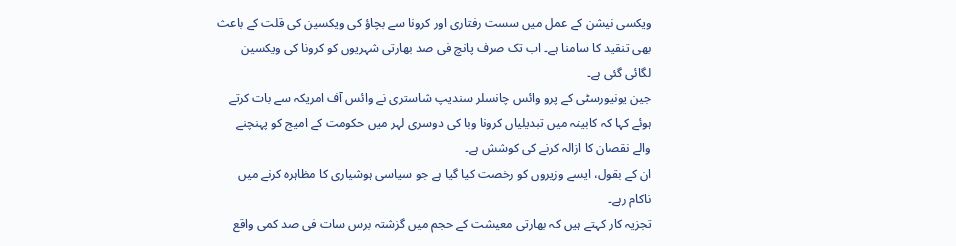ویکسی نیشن کے عمل میں سست رفتاری اور کرونا سے بچاؤ کی ویکسین کی قلت کے باعث بھی تنقید کا سامنا ہے۔ اب تک صرف پانچ فی صد بھارتی شہریوں کو کرونا کی ویکسین لگائی گئی ہے۔
جین یونیورسٹی کے پرو وائس چانسلر سندیپ شاستری نے وائس آف امریکہ سے بات کرتے ہوئے کہا کہ کابینہ میں تبدیلیاں کرونا وبا کی دوسری لہر میں حکومت کے امیج کو پہنچنے والے نقصان کا ازالہ کرنے کی کوشش ہے۔
ان کے بقول، ایسے وزیروں کو رخصت کیا گیا ہے جو سیاسی ہوشیاری کا مظاہرہ کرنے میں ناکام رہے۔
تجزیہ کار کہتے ہیں کہ بھارتی معیشت کے حجم میں گزشتہ برس سات فی صد کمی واقع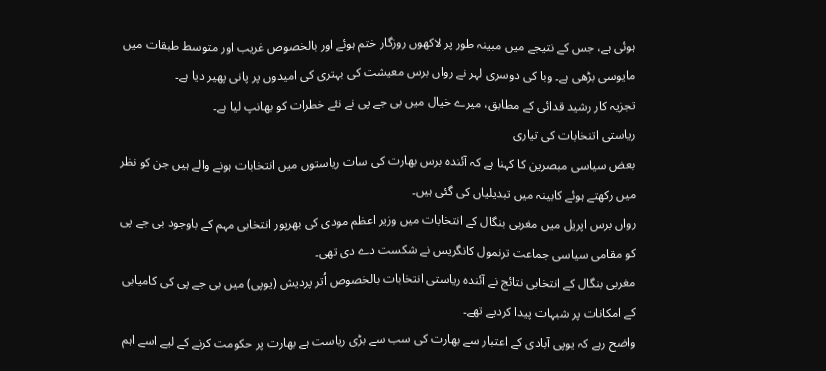ہوئی ہے، جس کے نتیجے میں مبینہ طور پر لاکھوں روزگار ختم ہوئے اور بالخصوص غریب اور متوسط طبقات میں مایوسی بڑھی ہے۔ وبا کی دوسری لہر نے رواں برس معیشت کی بہتری کی امیدوں پر پانی پھیر دیا ہے۔
تجزیہ کار رشید قدائی کے مطابق، میرے خیال میں بی جے پی نے نئے خطرات کو بھانپ لیا ہے۔
ریاستی اتنخابات کی تیاری
بعض سیاسی مبصرین کا کہنا ہے کہ آئندہ برس بھارت کی سات ریاستوں میں انتخابات ہونے والے ہیں جن کو نظر میں رکھتے ہوئے کابینہ میں تبدیلیاں کی گئی ہیں۔
رواں برس اپریل میں مغربی بنگال کے انتخابات میں وزیر اعظم مودی کی بھرپور انتخابی مہم کے باوجود بی جے پی کو مقامی سیاسی جماعت ترنمول کانگریس نے شکست دے دی تھی۔
مغربی بنگال کے انتخابی نتائج نے آئندہ ریاستی انتخابات بالخصوص اُتر پردیش (یوپی) میں بی جے پی کی کامیابی کے امکانات پر شبہات پیدا کردیے تھے۔
واضح رہے کہ یوپی آبادی کے اعتبار سے بھارت کی سب سے بڑی ریاست ہے بھارت پر حکومت کرنے کے لیے اسے اہم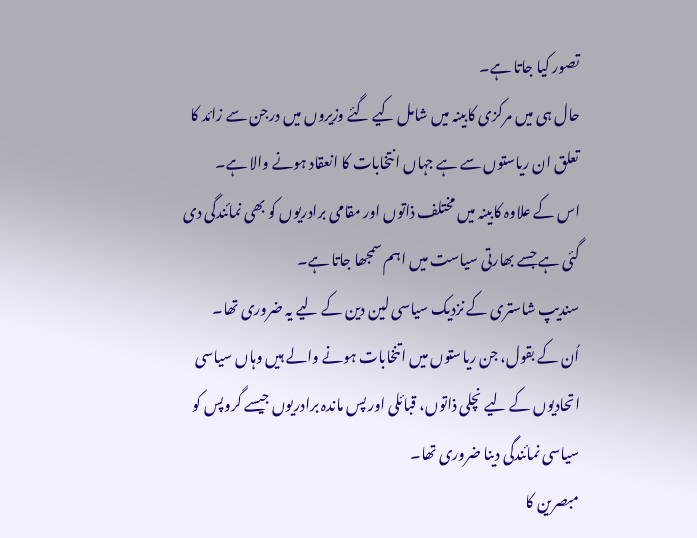تصور کیا جاتا ہے۔
حال ہی میں مرکزی کابینہ میں شامل کیے گئے وزیروں میں درجن سے زائد کا تعلق ان ریاستوں سے ہے جہاں انتخابات کا انعقاد ہونے والا ہے۔
اس کے علاوہ کابینہ میں مختلف ذاتوں اور مقامی برادریوں کو بھی نمائندگی دی گئی ہے جسے بھارتی سیاست میں اہم سمجھا جاتا ہے۔
سندیپ شاستری کے نزدیک سیاسی لین دین کے لیے یہ ضروری تھا۔
اُن کے بقول، جن ریاستوں میں اتنخابات ہونے والے ہیں وہاں سیاسی اتحادیوں کے لیے نچلی ذاتوں، قبائلی اور پس ماندہ برادریوں جیسے گروپس کو سیاسی نمائندگی دینا ضروری تھا۔
مبصرین کا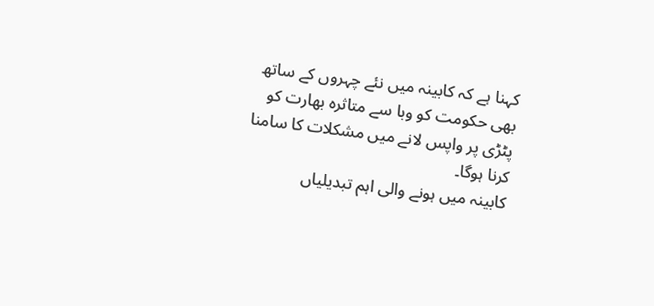کہنا ہے کہ کابینہ میں نئے چہروں کے ساتھ بھی حکومت کو وبا سے متاثرہ بھارت کو پٹڑی پر واپس لانے میں مشکلات کا سامنا کرنا ہوگا۔
کابینہ میں ہونے والی اہم تبدیلیاں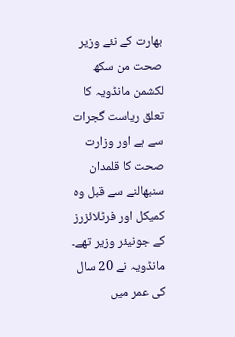بھارت کے نئے وزیر صحت من سکھ لکشمن مانڈویہ کا تعلق ریاست گجرات سے ہے اور وزارت صحت کا قلمدان سنبھالنے سے قبل وہ کمیکل اور فرٹلائزرز کے جونیئر وزیر تھے۔
مانڈویہ نے 20 سال کی عمر میں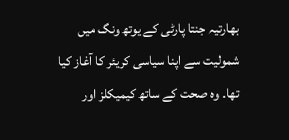بھارتیہ جنتا پارٹی کے یوتھ ونگ میں شمولیت سے اپنا سیاسی کریئر کا آغاز کیا تھا۔ وہ صحت کے ساتھ کیمیکلز اور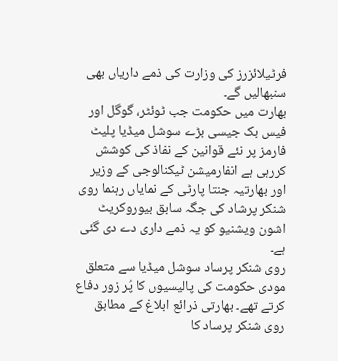فرٹیلائزرز کی وزارت کی ذمے داریاں بھی سنبھالیں گے۔
بھارت میں حکومت جب ٹوئٹر، گوگل اور فیس بک جیسی بڑے سوشل میڈیا پلیٹ فارمز پر نئے قوانین کے نفاذ کی کوشش کررہی ہے انفارمیشن ٹیکنالوجی کے وزیر اور بھارتیہ جنتا پارٹی کے نمایاں رہنما روی شنکر پرشاد کی جگہ سابق بیوروکریٹ اشون ویشنیو کو یہ ذمے داری دے دی گئی ہے۔
روی شنکر پرساد سوشل میڈیا سے متعلق مودی حکومت کی پالیسیوں کا پُر زور دفاع کرتے تھے۔ بھارتی ذرائع ابلاغ کے مطابق روی شنکر پرساد کا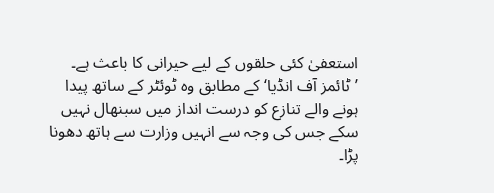استعفیٰ کئی حلقوں کے لیے حیرانی کا باعث ہے۔
’ٹائمز آف انڈیا‘ کے مطابق وہ ٹوئٹر کے ساتھ پیدا ہونے والے تنازع کو درست انداز میں سبنھال نہیں سکے جس کی وجہ سے انہیں وزارت سے ہاتھ دھونا پڑا۔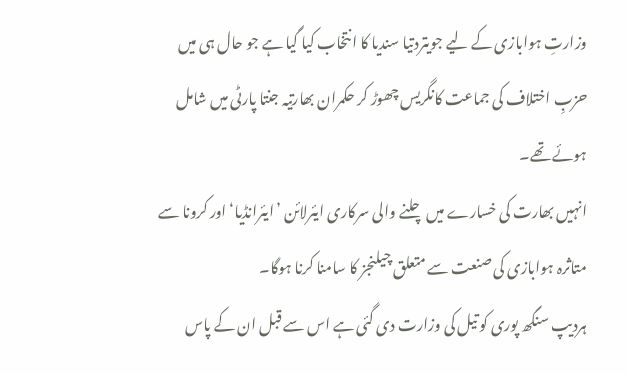وزارتِ ہوابازی کے لیے جویتردتیا سندیا کا انتخاب کیا گیا ہے جو حال ہی میں حزبِ اختلاف کی جماعت کانگریس چھوڑ کر حکمران بھارتیہ جنتا پارٹی میں شامل ہوئے تھے۔
انہیں بھارت کی خسارے میں چلنے والی سرکاری ایئرلائن ’ایئرانڈیا‘ اور کرونا سے متاثرہ ہوابازی کی صنعت سے متعلق چیلنجز کا سامنا کرنا ہوگا۔
ہردیپ سنگھ پوری کو تیل کی وزارت دی گئی ہے اس سے قبل ان کے پاس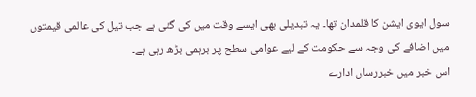سول ایوی ایشن کا قلمدان تھا۔ یہ تبدیلی بھی ایسے وقت میں کی گئی ہے جب تیل کی عالمی قیمتوں میں اضافے کی وجہ سے حکومت کے لیے عوامی سطح پر برہمی بڑھ رہی ہے۔
اس خبر میں خبررساں ادارے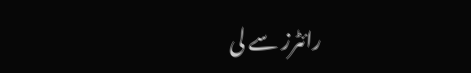رائٹرز سے لی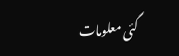گئی معلومات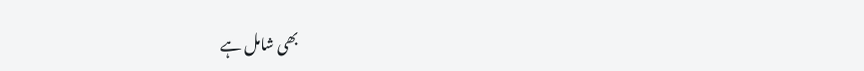بھی شامل ہے